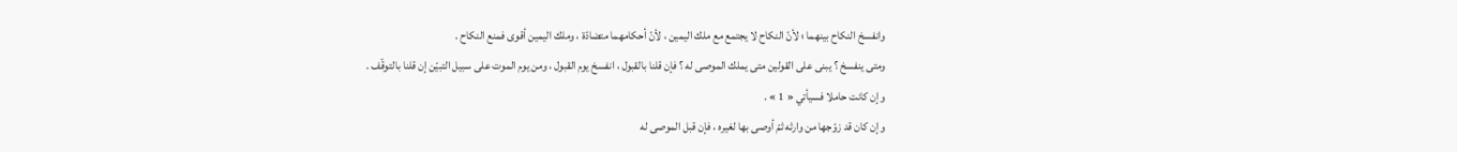وانفسخ النكاح بينهما ؛ لأنّ النكاح لا يجتمع مع ملك اليمين ، لأنّ أحكامهما متضادّة ، وملك اليمين أقوى فمنع النكاح .
ومتى ينفسخ ؟ يبنى على القولين متى يملك الموصى له ؟ فإن قلنا بالقبول ، انفسخ يوم القبول ، ومن يوم الموت على سبيل التبيّن إن قلنا بالتوقّف .
وإن كانت حاملا فسيأتي « 1 » .
وإن كان قد زوّجها من وارثه ثمّ أوصى بها لغيره ، فإن قبل الموصى له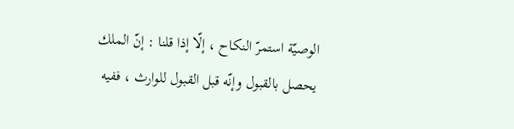الوصيّة استمرّ النكاح ، إلّا إذا قلنا : إنّ الملك يحصل بالقبول وإنّه قبل القبول للوارث ، ففيه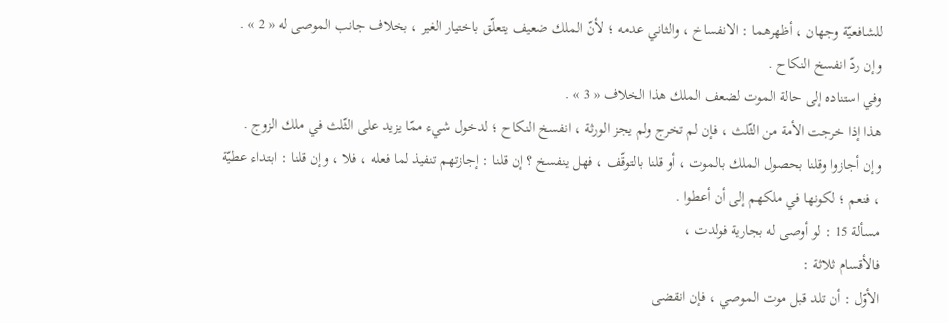للشافعيّة وجهان ، أظهرهما : الانفساخ ، والثاني عدمه ؛ لأنّ الملك ضعيف يتعلّق باختيار الغير ، بخلاف جانب الموصى له « 2 » .
وإن ردّ انفسخ النكاح .
وفي استناده إلى حالة الموت لضعف الملك هذا الخلاف « 3 » .
هذا إذا خرجت الأمة من الثّلث ، فإن لم تخرج ولم يجز الورثة ، انفسخ النكاح ؛ لدخول شيء ممّا يزيد على الثّلث في ملك الزوج .
وإن أجازوا وقلنا بحصول الملك بالموت ، أو قلنا بالتوقّف ، فهل ينفسخ ؟ إن قلنا : إجازتهم تنفيذ لما فعله ، فلا ، وإن قلنا : ابتداء عطيّة ، فنعم ؛ لكونها في ملكهم إلى أن أعطوا .
مسألة 15 : لو أوصى له بجارية فولدت ،
فالأقسام ثلاثة :
الأوّل : أن تلد قبل موت الموصي ، فإن انقضى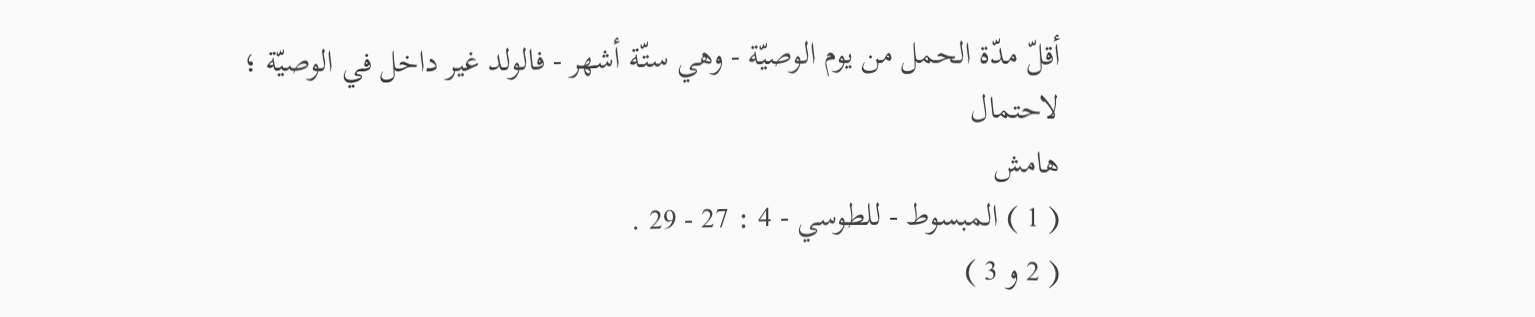أقلّ مدّة الحمل من يوم الوصيّة - وهي ستّة أشهر - فالولد غير داخل في الوصيّة ؛ لاحتمال
هامش
( 1 ) المبسوط - للطوسي - 4 : 27 - 29 .
( 2 و 3 )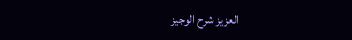العزيز شرح الوجيز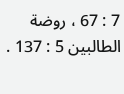7 : 67 ، روضة الطالبين 5 : 137 .